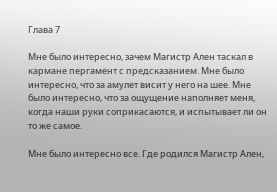Глава 7

Мне было интересно, зачем Магистр Ален таскал в кармане пергамент с предсказанием. Мне было интересно, что за амулет висит у него на шее. Мне было интересно, что за ощущение наполняет меня, когда наши руки соприкасаются, и испытывает ли он то же самое.

Мне было интересно все. Где родился Магистр Ален,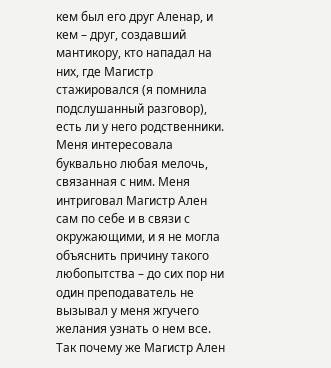кем был его друг Аленар, и кем – друг, создавший мантикору, кто нападал на них, где Магистр стажировался (я помнила подслушанный разговор), есть ли у него родственники. Меня интересовала буквально любая мелочь, связанная с ним. Меня интриговал Магистр Ален сам по себе и в связи с окружающими, и я не могла объяснить причину такого любопытства – до сих пор ни один преподаватель не вызывал у меня жгучего желания узнать о нем все. Так почему же Магистр Ален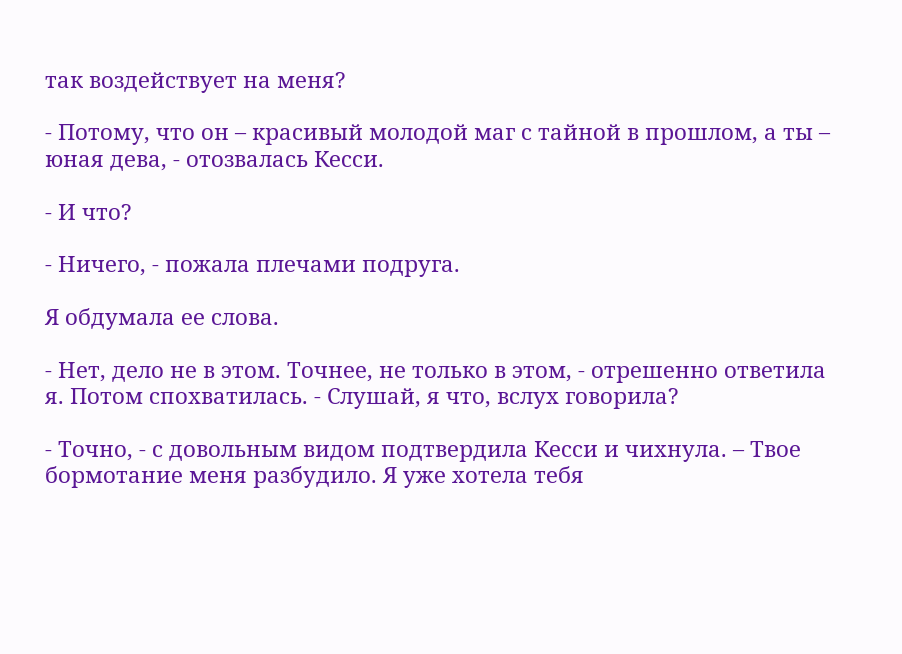так воздействует на меня?

- Потому, что он – красивый молодой маг с тайной в прошлом, а ты – юная дева, - отозвалась Кесси.

- И что?

- Ничего, - пожала плечами подруга.

Я обдумала ее слова.

- Нет, дело не в этом. Точнее, не только в этом, - отрешенно ответила я. Потом спохватилась. - Слушай, я что, вслух говорила?

- Точно, - с довольным видом подтвердила Кесси и чихнула. – Твое бормотание меня разбудило. Я уже хотела тебя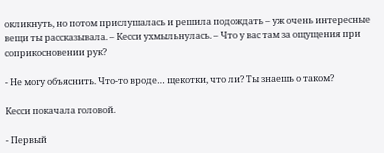окликнуть, но потом прислушалась и решила подождать – уж очень интересные вещи ты рассказывала. – Кесси ухмыльнулась. – Что у вас там за ощущения при соприкосновении рук?

- Не могу объяснить. Что-то вроде… щекотки, что ли? Ты знаешь о таком?

Кесси покачала головой.

- Первый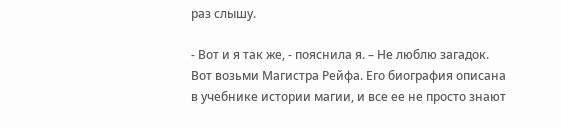раз слышу.

- Вот и я так же, - пояснила я. – Не люблю загадок. Вот возьми Магистра Рейфа. Его биография описана в учебнике истории магии, и все ее не просто знают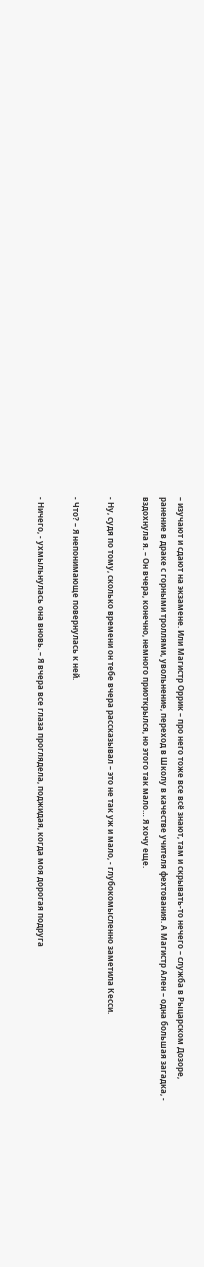– изучают и сдают на экзамене. Или Магистр Оррик – про него тоже все всё знают, там и скрывать-то нечего – служба в Рыцарском Дозоре, ранение в драке с горными троллями, увольнение, переход в Школу в качестве учителя фехтования. А Магистр Ален – одна большая загадка, - вздохнула я. – Он вчера, конечно, немного приоткрылся, но этого так мало… Я хочу еще.

- Ну, судя по тому, сколько времени он тебе вчера рассказывал – это не так уж и мало, - глубокомысленно заметила Кесси.

- Что? – Я непонимающе повернулась к ней.

- Ничего, - ухмыльнулась она вновь. – Я вчера все глаза проглядела, поджидая, когда моя дорогая подруга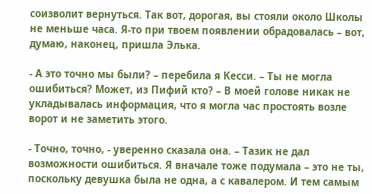соизволит вернуться. Так вот, дорогая, вы стояли около Школы не меньше часа. Я-то при твоем появлении обрадовалась – вот, думаю, наконец, пришла Элька.

- А это точно мы были? – перебила я Кесси. – Ты не могла ошибиться? Может, из Пифий кто? – В моей голове никак не укладывалась информация, что я могла час простоять возле ворот и не заметить этого.

- Точно, точно, - уверенно сказала она. – Тазик не дал возможности ошибиться. Я вначале тоже подумала – это не ты, поскольку девушка была не одна, а с кавалером. И тем самым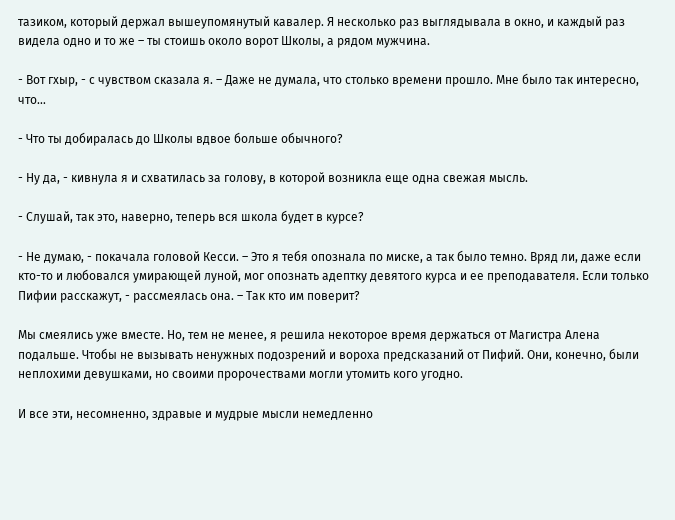тазиком, который держал вышеупомянутый кавалер. Я несколько раз выглядывала в окно, и каждый раз видела одно и то же – ты стоишь около ворот Школы, а рядом мужчина.

- Вот гхыр, - с чувством сказала я. – Даже не думала, что столько времени прошло. Мне было так интересно, что…

- Что ты добиралась до Школы вдвое больше обычного?

- Ну да, - кивнула я и схватилась за голову, в которой возникла еще одна свежая мысль.

- Слушай, так это, наверно, теперь вся школа будет в курсе?

- Не думаю, - покачала головой Кесси. – Это я тебя опознала по миске, а так было темно. Вряд ли, даже если кто-то и любовался умирающей луной, мог опознать адептку девятого курса и ее преподавателя. Если только Пифии расскажут, - рассмеялась она. – Так кто им поверит?

Мы смеялись уже вместе. Но, тем не менее, я решила некоторое время держаться от Магистра Алена подальше. Чтобы не вызывать ненужных подозрений и вороха предсказаний от Пифий. Они, конечно, были неплохими девушками, но своими пророчествами могли утомить кого угодно.

И все эти, несомненно, здравые и мудрые мысли немедленно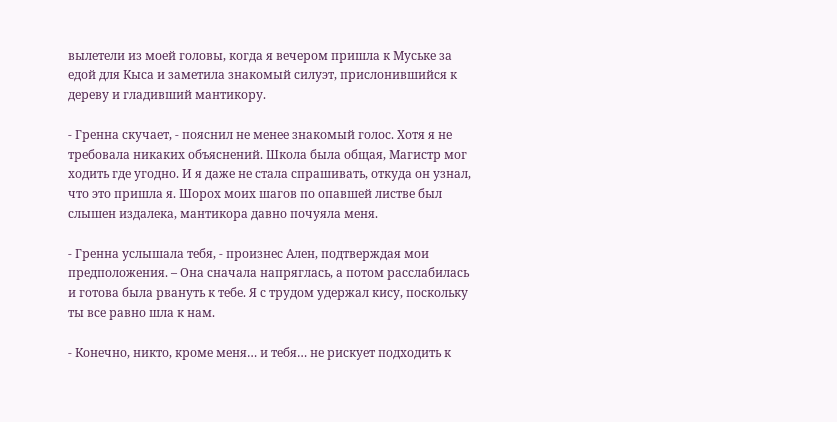вылетели из моей головы, когда я вечером пришла к Муське за едой для Кыса и заметила знакомый силуэт, прислонившийся к дереву и гладивший мантикору.

- Гренна скучает, - пояснил не менее знакомый голос. Хотя я не требовала никаких объяснений. Школа была общая, Магистр мог ходить где угодно. И я даже не стала спрашивать, откуда он узнал, что это пришла я. Шорох моих шагов по опавшей листве был слышен издалека, мантикора давно почуяла меня.

- Гренна услышала тебя, - произнес Ален, подтверждая мои предположения. – Она сначала напряглась, а потом расслабилась и готова была рвануть к тебе. Я с трудом удержал кису, поскольку ты все равно шла к нам.

- Конечно, никто, кроме меня… и тебя… не рискует подходить к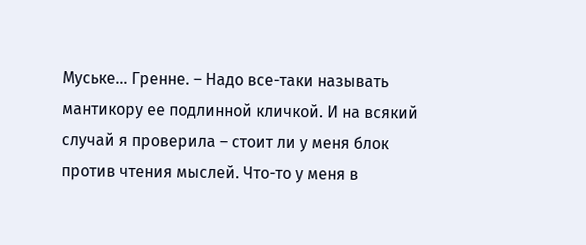Муське… Гренне. – Надо все-таки называть мантикору ее подлинной кличкой. И на всякий случай я проверила – стоит ли у меня блок против чтения мыслей. Что-то у меня в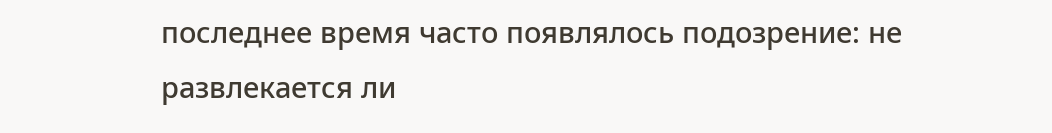последнее время часто появлялось подозрение: не развлекается ли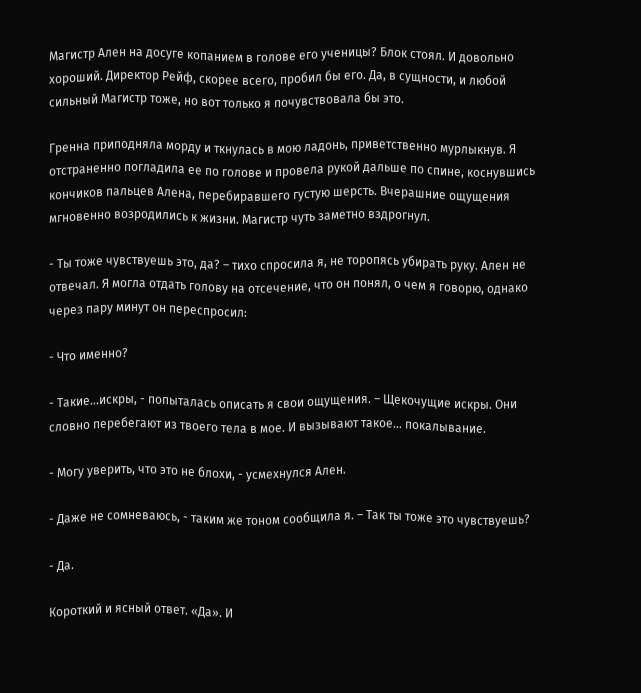Магистр Ален на досуге копанием в голове его ученицы? Блок стоял. И довольно хороший. Директор Рейф, скорее всего, пробил бы его. Да, в сущности, и любой сильный Магистр тоже, но вот только я почувствовала бы это.

Гренна приподняла морду и ткнулась в мою ладонь, приветственно мурлыкнув. Я отстраненно погладила ее по голове и провела рукой дальше по спине, коснувшись кончиков пальцев Алена, перебиравшего густую шерсть. Вчерашние ощущения мгновенно возродились к жизни. Магистр чуть заметно вздрогнул.

- Ты тоже чувствуешь это, да? – тихо спросила я, не торопясь убирать руку. Ален не отвечал. Я могла отдать голову на отсечение, что он понял, о чем я говорю, однако через пару минут он переспросил:

- Что именно?

- Такие…искры, - попыталась описать я свои ощущения. – Щекочущие искры. Они словно перебегают из твоего тела в мое. И вызывают такое… покалывание.

- Могу уверить, что это не блохи, - усмехнулся Ален.

- Даже не сомневаюсь, - таким же тоном сообщила я. – Так ты тоже это чувствуешь?

- Да.

Короткий и ясный ответ. «Да». И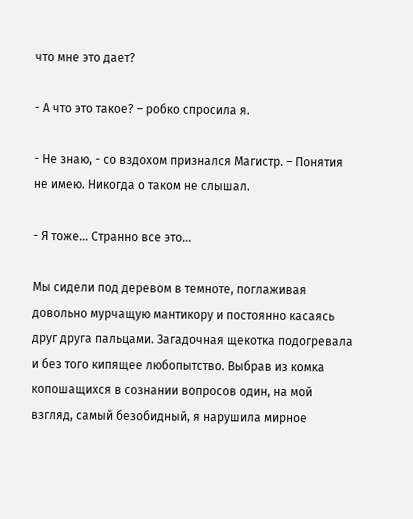что мне это дает?

- А что это такое? – робко спросила я.

- Не знаю, - со вздохом признался Магистр. – Понятия не имею. Никогда о таком не слышал.

- Я тоже… Странно все это…

Мы сидели под деревом в темноте, поглаживая довольно мурчащую мантикору и постоянно касаясь друг друга пальцами. Загадочная щекотка подогревала и без того кипящее любопытство. Выбрав из комка копошащихся в сознании вопросов один, на мой взгляд, самый безобидный, я нарушила мирное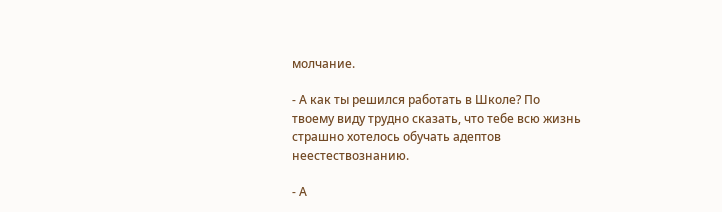молчание.

- А как ты решился работать в Школе? По твоему виду трудно сказать, что тебе всю жизнь страшно хотелось обучать адептов неестествознанию.

- А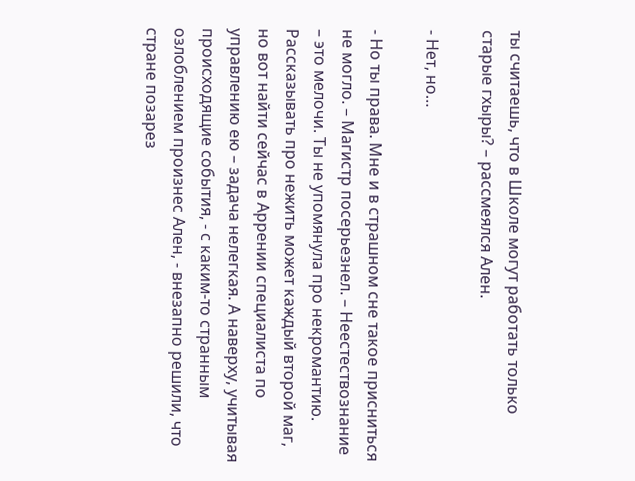ты считаешь, что в Школе могут работать только старые гхыры? – рассмеялся Ален.

- Нет, но…

- Но ты права. Мне и в страшном сне такое присниться не могло. – Магистр посерьезнел. – Неестествознание – это мелочи. Ты не упомянула про некромантию. Рассказывать про нежить может каждый второй маг, но вот найти сейчас в Аррении специалиста по управлению ею – задача нелегкая. А наверху, учитывая происходящие события, - с каким-то странным озлоблением произнес Ален, - внезапно решили, что стране позарез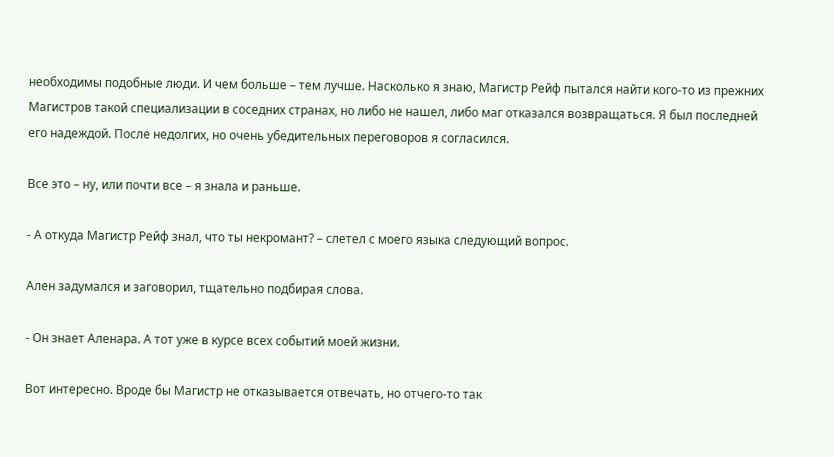необходимы подобные люди. И чем больше – тем лучше. Насколько я знаю, Магистр Рейф пытался найти кого-то из прежних Магистров такой специализации в соседних странах, но либо не нашел, либо маг отказался возвращаться. Я был последней его надеждой. После недолгих, но очень убедительных переговоров я согласился.

Все это – ну, или почти все – я знала и раньше.

- А откуда Магистр Рейф знал, что ты некромант? – слетел с моего языка следующий вопрос.

Ален задумался и заговорил, тщательно подбирая слова.

- Он знает Аленара. А тот уже в курсе всех событий моей жизни.

Вот интересно. Вроде бы Магистр не отказывается отвечать, но отчего-то так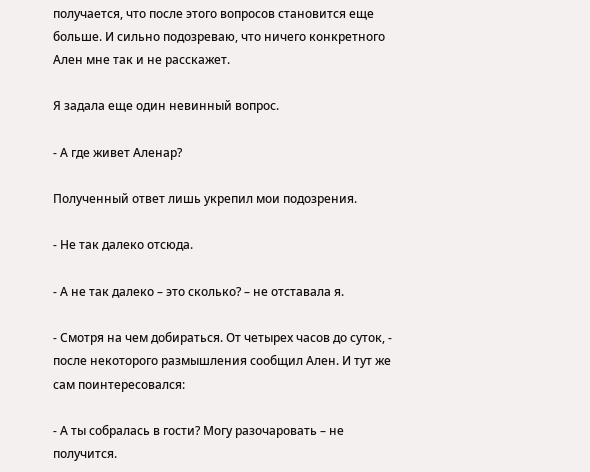получается, что после этого вопросов становится еще больше. И сильно подозреваю, что ничего конкретного Ален мне так и не расскажет.

Я задала еще один невинный вопрос.

- А где живет Аленар?

Полученный ответ лишь укрепил мои подозрения.

- Не так далеко отсюда.

- А не так далеко – это сколько? – не отставала я.

- Смотря на чем добираться. От четырех часов до суток, - после некоторого размышления сообщил Ален. И тут же сам поинтересовался:

- А ты собралась в гости? Могу разочаровать – не получится.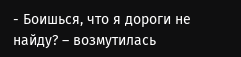- Боишься, что я дороги не найду? – возмутилась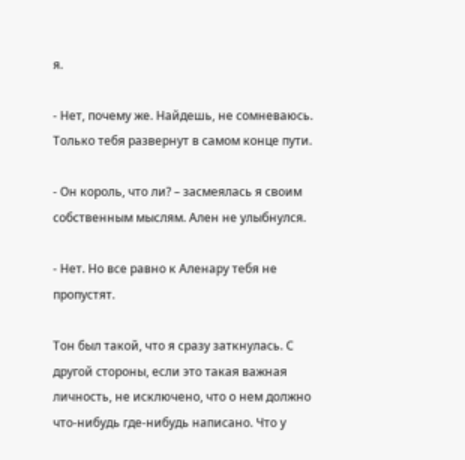я.

- Нет, почему же. Найдешь, не сомневаюсь. Только тебя развернут в самом конце пути.

- Он король, что ли? – засмеялась я своим собственным мыслям. Ален не улыбнулся.

- Нет. Но все равно к Аленару тебя не пропустят.

Тон был такой, что я сразу заткнулась. С другой стороны, если это такая важная личность, не исключено, что о нем должно что-нибудь где-нибудь написано. Что у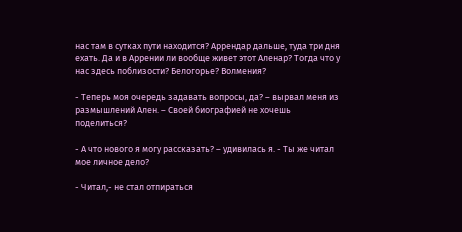нас там в сутках пути находится? Аррендар дальше, туда три дня ехать. Да и в Аррении ли вообще живет этот Аленар? Тогда что у нас здесь поблизости? Белогорье? Волмения?

- Теперь моя очередь задавать вопросы, да? – вырвал меня из размышлений Ален. – Своей биографией не хочешь поделиться?

- А что нового я могу рассказать? – удивилась я. - Ты же читал мое личное дело?

- Читал,- не стал отпираться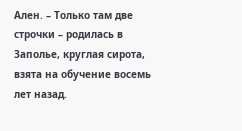Ален. – Только там две строчки – родилась в Заполье, круглая сирота, взята на обучение восемь лет назад.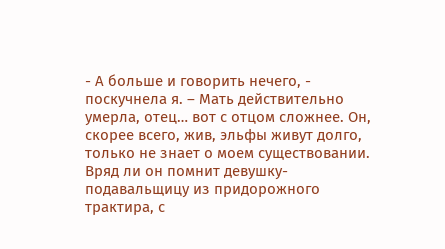- А больше и говорить нечего, - поскучнела я. – Мать действительно умерла, отец… вот с отцом сложнее. Он, скорее всего, жив, эльфы живут долго, только не знает о моем существовании. Вряд ли он помнит девушку-подавальщицу из придорожного трактира, с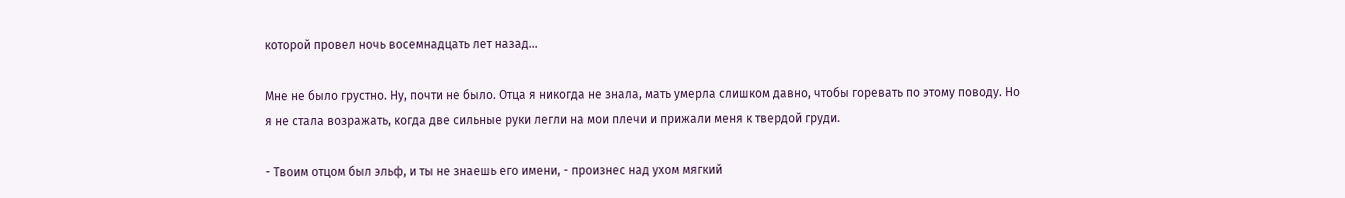которой провел ночь восемнадцать лет назад…

Мне не было грустно. Ну, почти не было. Отца я никогда не знала, мать умерла слишком давно, чтобы горевать по этому поводу. Но я не стала возражать, когда две сильные руки легли на мои плечи и прижали меня к твердой груди.

- Твоим отцом был эльф, и ты не знаешь его имени, - произнес над ухом мягкий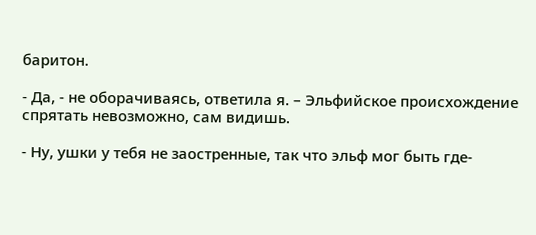баритон.

- Да, - не оборачиваясь, ответила я. – Эльфийское происхождение спрятать невозможно, сам видишь.

- Ну, ушки у тебя не заостренные, так что эльф мог быть где-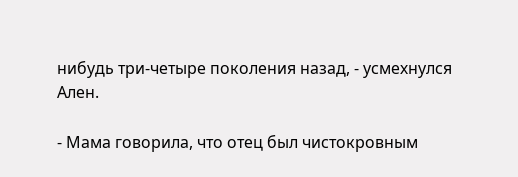нибудь три-четыре поколения назад, - усмехнулся Ален.

- Мама говорила, что отец был чистокровным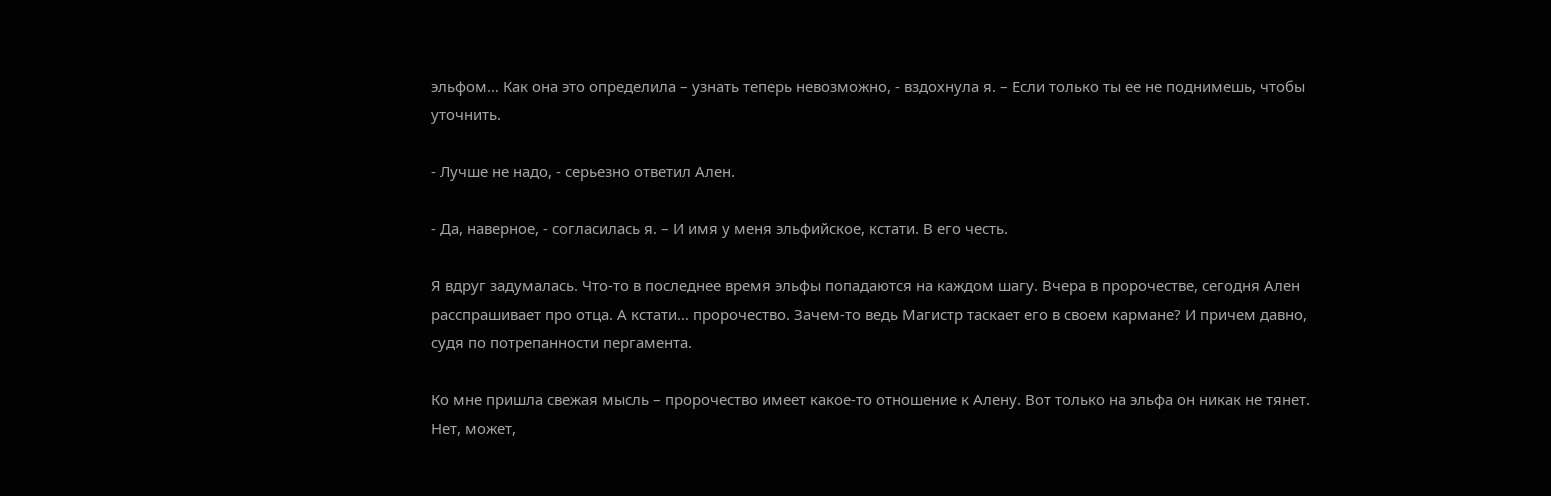эльфом… Как она это определила – узнать теперь невозможно, - вздохнула я. – Если только ты ее не поднимешь, чтобы уточнить.

- Лучше не надо, - серьезно ответил Ален.

- Да, наверное, - согласилась я. – И имя у меня эльфийское, кстати. В его честь.

Я вдруг задумалась. Что-то в последнее время эльфы попадаются на каждом шагу. Вчера в пророчестве, сегодня Ален расспрашивает про отца. А кстати… пророчество. Зачем-то ведь Магистр таскает его в своем кармане? И причем давно, судя по потрепанности пергамента.

Ко мне пришла свежая мысль – пророчество имеет какое-то отношение к Алену. Вот только на эльфа он никак не тянет. Нет, может,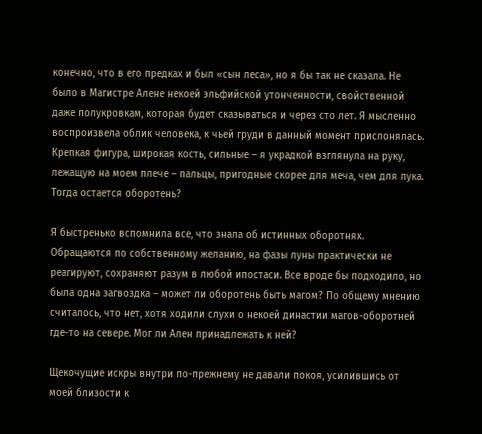конечно, что в его предках и был «сын леса», но я бы так не сказала. Не было в Магистре Алене некоей эльфийской утонченности, свойственной даже полукровкам, которая будет сказываться и через сто лет. Я мысленно воспроизвела облик человека, к чьей груди в данный момент прислонялась. Крепкая фигура, широкая кость, сильные – я украдкой взглянула на руку, лежащую на моем плече – пальцы, пригодные скорее для меча, чем для лука. Тогда остается оборотень?

Я быстренько вспомнила все, что знала об истинных оборотнях. Обращаются по собственному желанию, на фазы луны практически не реагируют, сохраняют разум в любой ипостаси. Все вроде бы подходило, но была одна загвоздка – может ли оборотень быть магом? По общему мнению считалось, что нет, хотя ходили слухи о некоей династии магов-оборотней где-то на севере. Мог ли Ален принадлежать к ней?

Щекочущие искры внутри по-прежнему не давали покоя, усилившись от моей близости к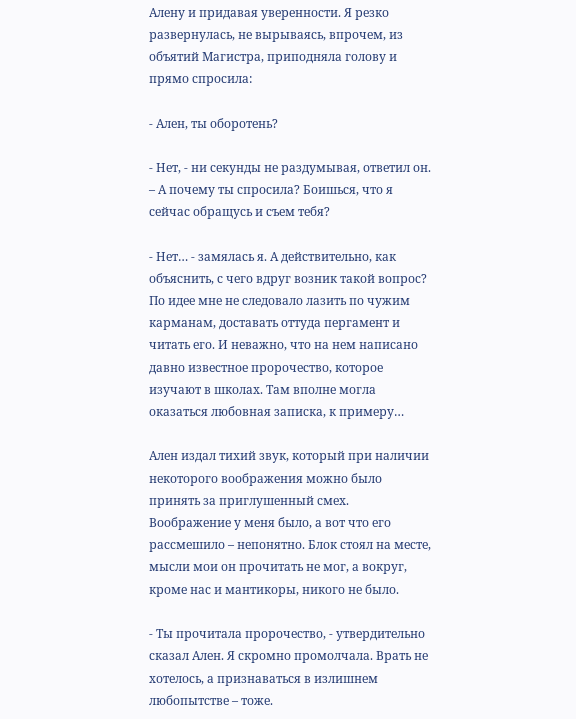Алену и придавая уверенности. Я резко развернулась, не вырываясь, впрочем, из объятий Магистра, приподняла голову и прямо спросила:

- Ален, ты оборотень?

- Нет, - ни секунды не раздумывая, ответил он. – А почему ты спросила? Боишься, что я сейчас обращусь и съем тебя?

- Нет… - замялась я. А действительно, как объяснить, с чего вдруг возник такой вопрос? По идее мне не следовало лазить по чужим карманам, доставать оттуда пергамент и читать его. И неважно, что на нем написано давно известное пророчество, которое изучают в школах. Там вполне могла оказаться любовная записка, к примеру…

Ален издал тихий звук, который при наличии некоторого воображения можно было принять за приглушенный смех. Воображение у меня было, а вот что его рассмешило – непонятно. Блок стоял на месте, мысли мои он прочитать не мог, а вокруг, кроме нас и мантикоры, никого не было.

- Ты прочитала пророчество, - утвердительно сказал Ален. Я скромно промолчала. Врать не хотелось, а признаваться в излишнем любопытстве – тоже.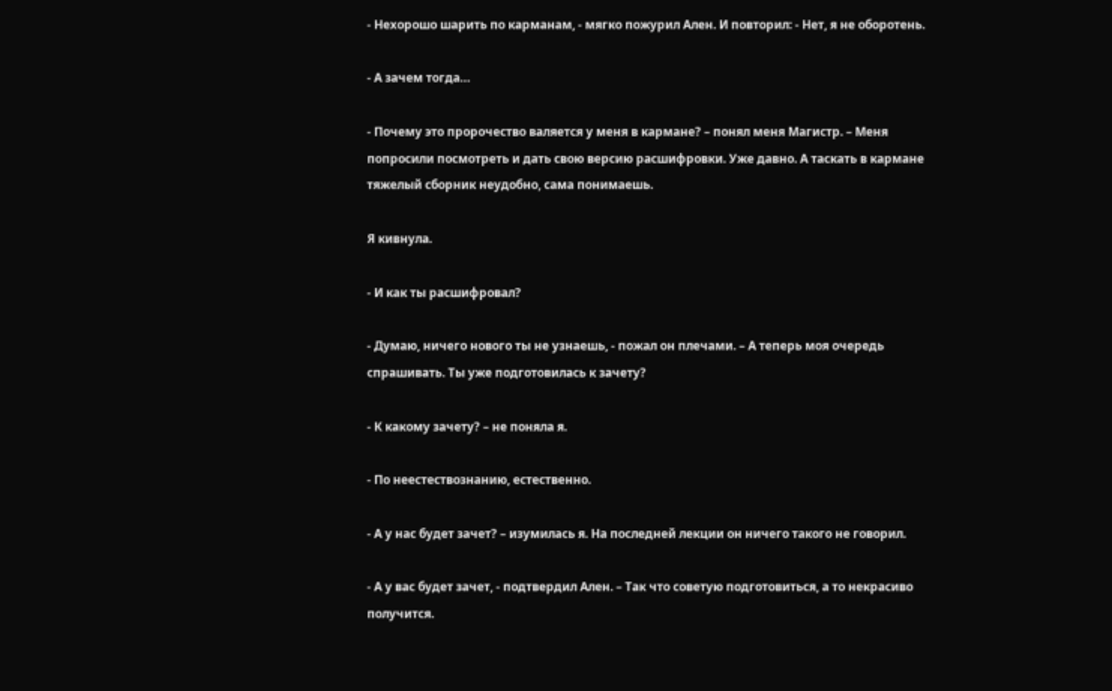- Нехорошо шарить по карманам, - мягко пожурил Ален. И повторил: - Нет, я не оборотень.

- А зачем тогда…

- Почему это пророчество валяется у меня в кармане? – понял меня Магистр. – Меня попросили посмотреть и дать свою версию расшифровки. Уже давно. А таскать в кармане тяжелый сборник неудобно, сама понимаешь.

Я кивнула.

- И как ты расшифровал?

- Думаю, ничего нового ты не узнаешь, - пожал он плечами. – А теперь моя очередь спрашивать. Ты уже подготовилась к зачету?

- К какому зачету? – не поняла я.

- По неестествознанию, естественно.

- А у нас будет зачет? – изумилась я. На последней лекции он ничего такого не говорил.

- А у вас будет зачет, - подтвердил Ален. – Так что советую подготовиться, а то некрасиво получится.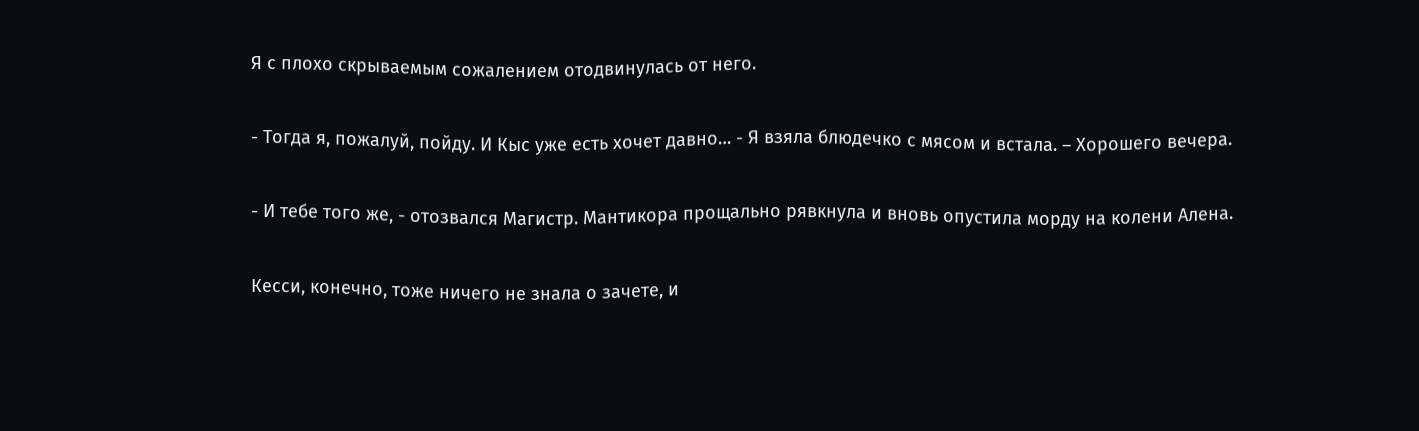Я с плохо скрываемым сожалением отодвинулась от него.

- Тогда я, пожалуй, пойду. И Кыс уже есть хочет давно… - Я взяла блюдечко с мясом и встала. – Хорошего вечера.

- И тебе того же, - отозвался Магистр. Мантикора прощально рявкнула и вновь опустила морду на колени Алена.

Кесси, конечно, тоже ничего не знала о зачете, и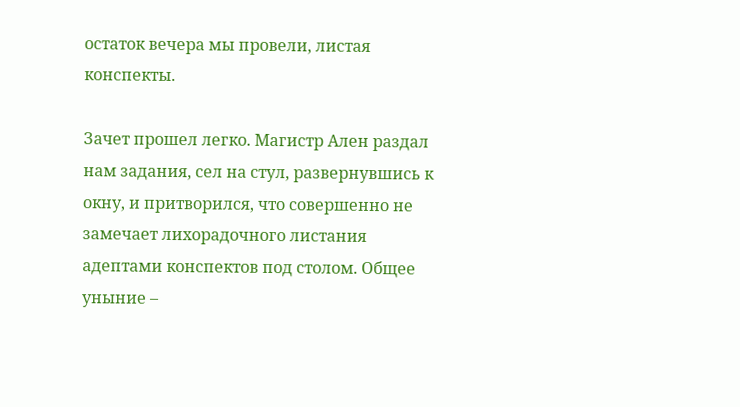остаток вечера мы провели, листая конспекты.

Зачет прошел легко. Магистр Ален раздал нам задания, сел на стул, развернувшись к окну, и притворился, что совершенно не замечает лихорадочного листания адептами конспектов под столом. Общее уныние –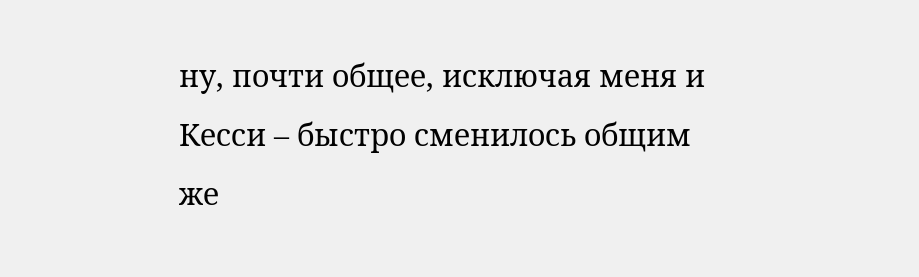ну, почти общее, исключая меня и Кесси – быстро сменилось общим же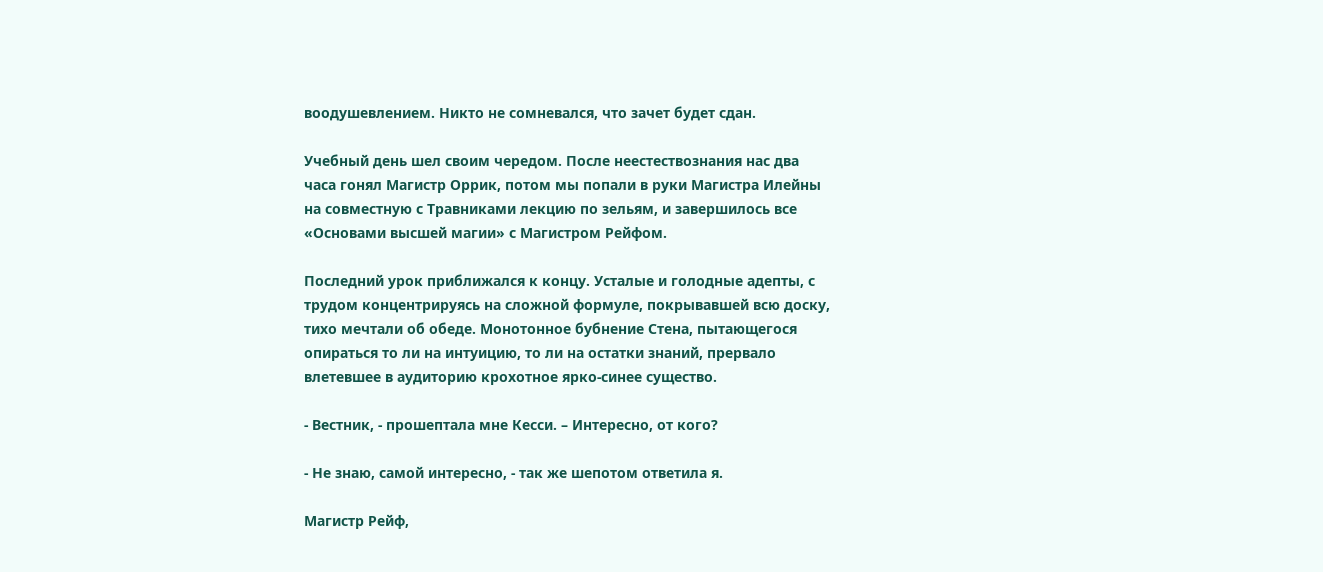воодушевлением. Никто не сомневался, что зачет будет сдан.

Учебный день шел своим чередом. После неестествознания нас два часа гонял Магистр Оррик, потом мы попали в руки Магистра Илейны на совместную с Травниками лекцию по зельям, и завершилось все «Основами высшей магии» с Магистром Рейфом.

Последний урок приближался к концу. Усталые и голодные адепты, с трудом концентрируясь на сложной формуле, покрывавшей всю доску, тихо мечтали об обеде. Монотонное бубнение Стена, пытающегося опираться то ли на интуицию, то ли на остатки знаний, прервало влетевшее в аудиторию крохотное ярко-синее существо.

- Вестник, - прошептала мне Кесси. – Интересно, от кого?

- Не знаю, самой интересно, - так же шепотом ответила я.

Магистр Рейф,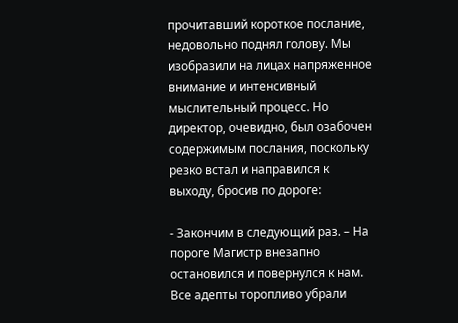прочитавший короткое послание, недовольно поднял голову. Мы изобразили на лицах напряженное внимание и интенсивный мыслительный процесс. Но директор, очевидно, был озабочен содержимым послания, поскольку резко встал и направился к выходу, бросив по дороге:

- Закончим в следующий раз. – На пороге Магистр внезапно остановился и повернулся к нам. Все адепты торопливо убрали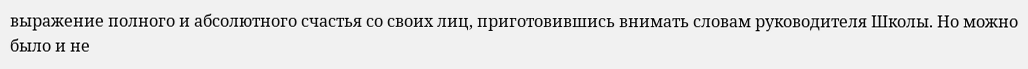выражение полного и абсолютного счастья со своих лиц, приготовившись внимать словам руководителя Школы. Но можно было и не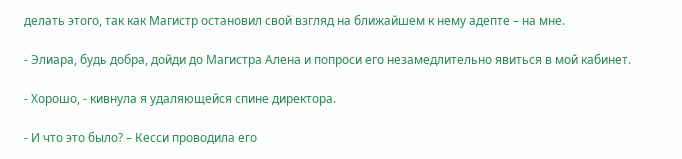делать этого, так как Магистр остановил свой взгляд на ближайшем к нему адепте – на мне.

- Элиара, будь добра, дойди до Магистра Алена и попроси его незамедлительно явиться в мой кабинет.

- Хорошо, - кивнула я удаляющейся спине директора.

- И что это было? – Кесси проводила его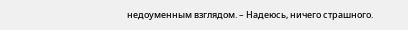недоуменным взглядом. – Надеюсь, ничего страшного.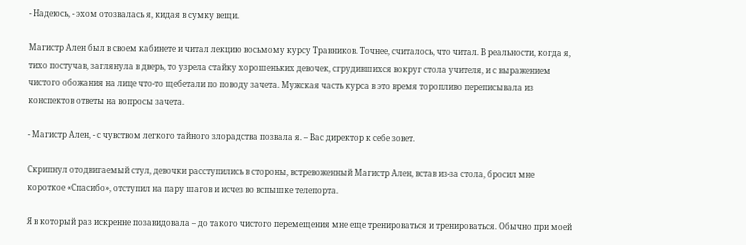- Надеюсь, - эхом отозвалась я, кидая в сумку вещи.

Магистр Ален был в своем кабинете и читал лекцию восьмому курсу Травников. Точнее, считалось, что читал. В реальности, когда я, тихо постучав, заглянула в дверь, то узрела стайку хорошеньких девочек, сгрудившихся вокруг стола учителя, и с выражением чистого обожания на лице что-то щебетали по поводу зачета. Мужская часть курса в это время торопливо переписывала из конспектов ответы на вопросы зачета.

- Магистр Ален, - с чувством легкого тайного злорадства позвала я. – Вас директор к себе зовет.

Скрипнул отодвигаемый стул, девочки расступились в стороны, встревоженный Магистр Ален, встав из-за стола, бросил мне короткое «Спасибо», отступил на пару шагов и исчез во вспышке телепорта.

Я в который раз искренне позавидовала – до такого чистого перемещения мне еще тренироваться и тренироваться. Обычно при моей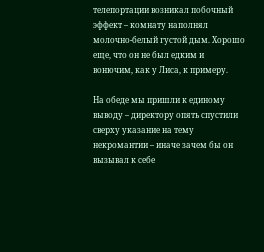телепортации возникал побочный эффект – комнату наполнял молочно-белый густой дым. Хорошо еще, что он не был едким и вонючим, как у Лиса, к примеру.

На обеде мы пришли к единому выводу – директору опять спустили сверху указание на тему некромантии – иначе зачем бы он вызывал к себе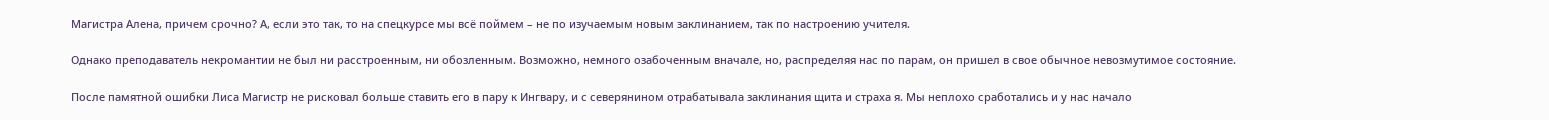Магистра Алена, причем срочно? А, если это так, то на спецкурсе мы всё поймем – не по изучаемым новым заклинанием, так по настроению учителя.

Однако преподаватель некромантии не был ни расстроенным, ни обозленным. Возможно, немного озабоченным вначале, но, распределяя нас по парам, он пришел в свое обычное невозмутимое состояние.

После памятной ошибки Лиса Магистр не рисковал больше ставить его в пару к Ингвару, и с северянином отрабатывала заклинания щита и страха я. Мы неплохо сработались и у нас начало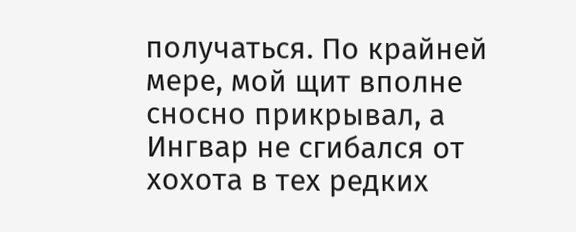получаться. По крайней мере, мой щит вполне сносно прикрывал, а Ингвар не сгибался от хохота в тех редких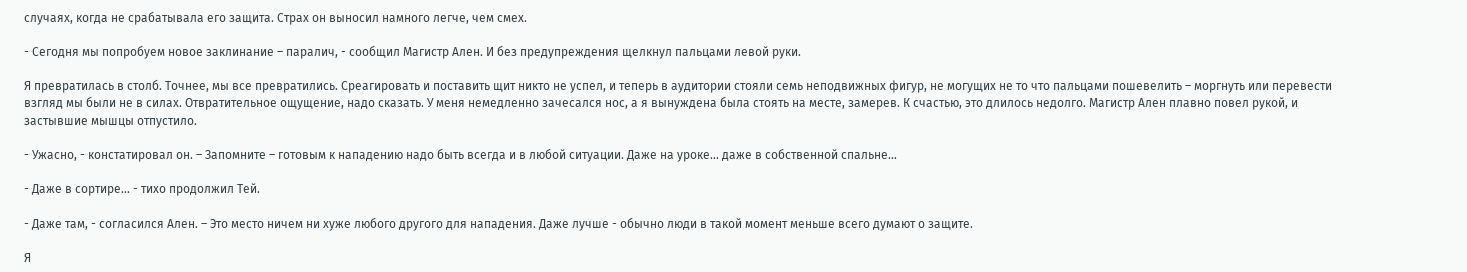случаях, когда не срабатывала его защита. Страх он выносил намного легче, чем смех.

- Сегодня мы попробуем новое заклинание – паралич, - сообщил Магистр Ален. И без предупреждения щелкнул пальцами левой руки.

Я превратилась в столб. Точнее, мы все превратились. Среагировать и поставить щит никто не успел, и теперь в аудитории стояли семь неподвижных фигур, не могущих не то что пальцами пошевелить – моргнуть или перевести взгляд мы были не в силах. Отвратительное ощущение, надо сказать. У меня немедленно зачесался нос, а я вынуждена была стоять на месте, замерев. К счастью, это длилось недолго. Магистр Ален плавно повел рукой, и застывшие мышцы отпустило.

- Ужасно, - констатировал он. – Запомните – готовым к нападению надо быть всегда и в любой ситуации. Даже на уроке… даже в собственной спальне…

- Даже в сортире… - тихо продолжил Тей.

- Даже там, - согласился Ален. – Это место ничем ни хуже любого другого для нападения. Даже лучше - обычно люди в такой момент меньше всего думают о защите.

Я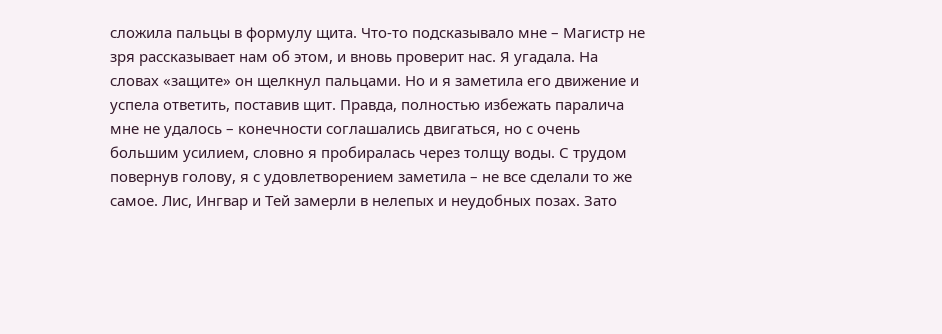сложила пальцы в формулу щита. Что-то подсказывало мне – Магистр не зря рассказывает нам об этом, и вновь проверит нас. Я угадала. На словах «защите» он щелкнул пальцами. Но и я заметила его движение и успела ответить, поставив щит. Правда, полностью избежать паралича мне не удалось – конечности соглашались двигаться, но с очень большим усилием, словно я пробиралась через толщу воды. С трудом повернув голову, я с удовлетворением заметила – не все сделали то же самое. Лис, Ингвар и Тей замерли в нелепых и неудобных позах. Зато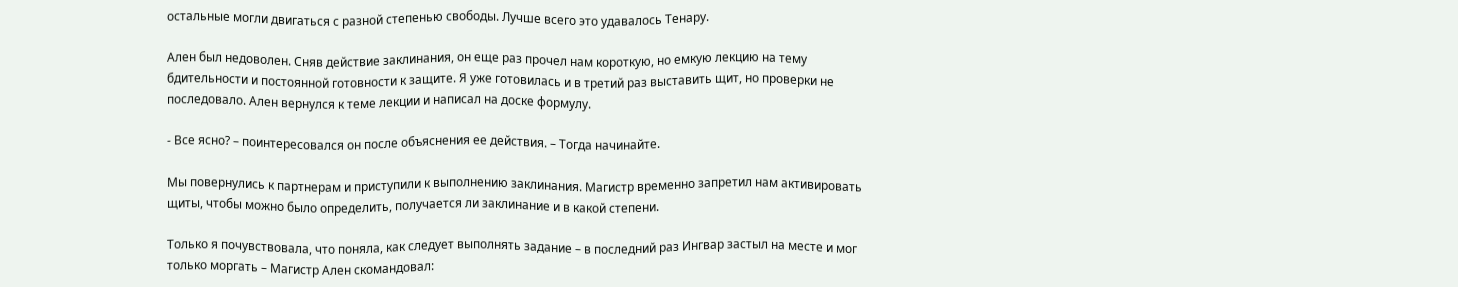остальные могли двигаться с разной степенью свободы. Лучше всего это удавалось Тенару.

Ален был недоволен. Сняв действие заклинания, он еще раз прочел нам короткую, но емкую лекцию на тему бдительности и постоянной готовности к защите. Я уже готовилась и в третий раз выставить щит, но проверки не последовало. Ален вернулся к теме лекции и написал на доске формулу.

- Все ясно? – поинтересовался он после объяснения ее действия. – Тогда начинайте.

Мы повернулись к партнерам и приступили к выполнению заклинания. Магистр временно запретил нам активировать щиты, чтобы можно было определить, получается ли заклинание и в какой степени.

Только я почувствовала, что поняла, как следует выполнять задание – в последний раз Ингвар застыл на месте и мог только моргать – Магистр Ален скомандовал: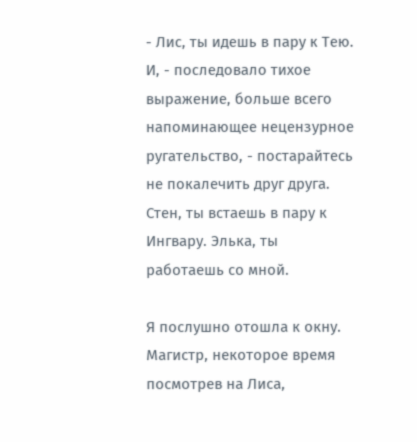- Лис, ты идешь в пару к Тею. И, - последовало тихое выражение, больше всего напоминающее нецензурное ругательство, - постарайтесь не покалечить друг друга. Стен, ты встаешь в пару к Ингвару. Элька, ты работаешь со мной.

Я послушно отошла к окну. Магистр, некоторое время посмотрев на Лиса,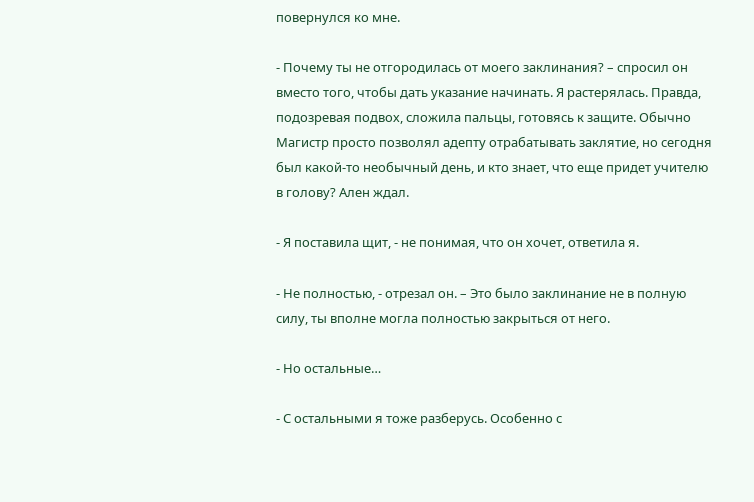повернулся ко мне.

- Почему ты не отгородилась от моего заклинания? – спросил он вместо того, чтобы дать указание начинать. Я растерялась. Правда, подозревая подвох, сложила пальцы, готовясь к защите. Обычно Магистр просто позволял адепту отрабатывать заклятие, но сегодня был какой-то необычный день, и кто знает, что еще придет учителю в голову? Ален ждал.

- Я поставила щит, - не понимая, что он хочет, ответила я.

- Не полностью, - отрезал он. – Это было заклинание не в полную силу, ты вполне могла полностью закрыться от него.

- Но остальные…

- С остальными я тоже разберусь. Особенно с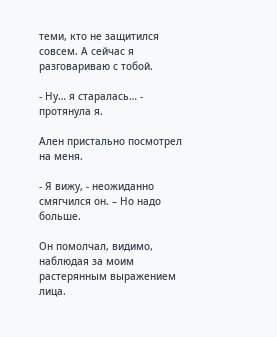теми, кто не защитился совсем. А сейчас я разговариваю с тобой.

- Ну… я старалась… - протянула я.

Ален пристально посмотрел на меня.

- Я вижу, - неожиданно смягчился он. – Но надо больше.

Он помолчал, видимо, наблюдая за моим растерянным выражением лица.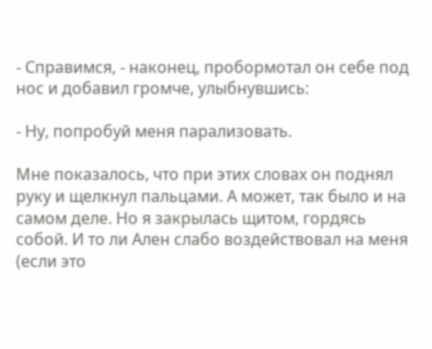- Справимся, - наконец, пробормотал он себе под нос и добавил громче, улыбнувшись:

- Ну, попробуй меня парализовать.

Мне показалось, что при этих словах он поднял руку и щелкнул пальцами. А может, так было и на самом деле. Но я закрылась щитом, гордясь собой. И то ли Ален слабо воздействовал на меня (если это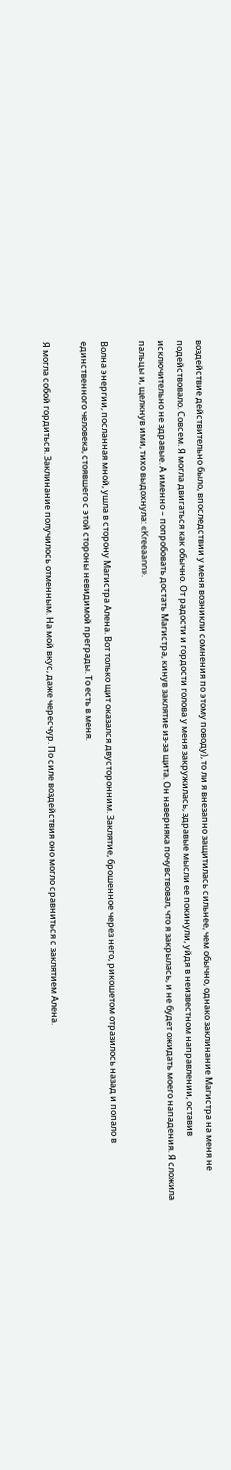воздействие действительно было, впоследствии у меня возникли сомнения по этому поводу), то ли я внезапно защитилась сильнее, чем обычно, однако заклинание Магистра на меня не подействовало. Совсем. Я могла двигаться как обычно. От радости и гордости голова у меня закружилась, здравые мысли ее покинули, уйдя в неизвестном направлении, оставив исключительно не здравые. А именно – попробовать достать Магистра, кинув заклятие из-за щита. Он наверняка почувствовал, что я закрылась, и не будет ожидать моего нападения. Я сложила пальцы и, щелкнув ими, тихо выдохнула: «Kreeaann».

Волна энергии, посланная мной, ушла в сторону Магистра Алена. Вот только щит оказался двусторонним. Заклятие, брошенное через него, рикошетом отразилось назад и попало в единственного человека, стоявшего с этой стороны невидимой преграды. То есть в меня.

Я могла собой гордиться. Заклинание получилось отменным. На мой вкус, даже чересчур. По силе воздействия оно могло сравниться с заклятием Алена.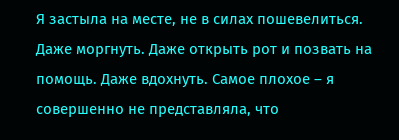Я застыла на месте, не в силах пошевелиться. Даже моргнуть. Даже открыть рот и позвать на помощь. Даже вдохнуть. Самое плохое – я совершенно не представляла, что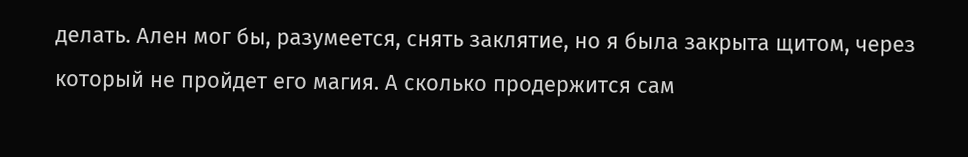делать. Ален мог бы, разумеется, снять заклятие, но я была закрыта щитом, через который не пройдет его магия. А сколько продержится сам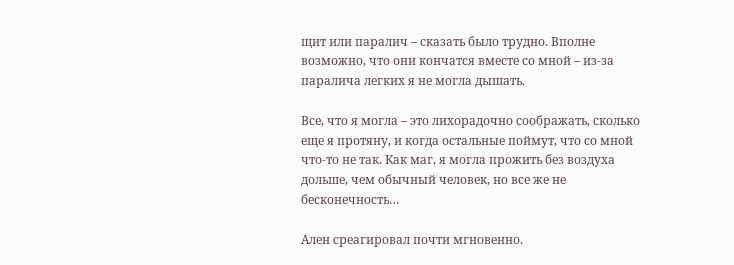щит или паралич – сказать было трудно. Вполне возможно, что они кончатся вместе со мной – из-за паралича легких я не могла дышать.

Все, что я могла – это лихорадочно соображать, сколько еще я протяну, и когда остальные поймут, что со мной что-то не так. Как маг, я могла прожить без воздуха дольше, чем обычный человек, но все же не бесконечность…

Ален среагировал почти мгновенно.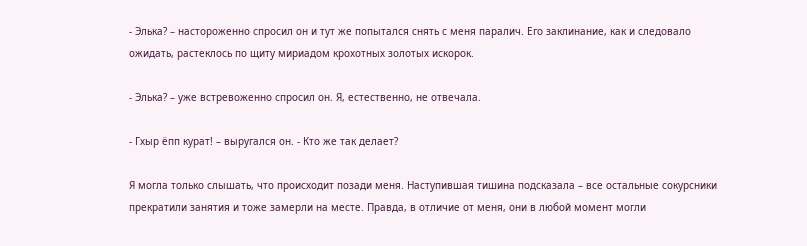- Элька? – настороженно спросил он и тут же попытался снять с меня паралич. Его заклинание, как и следовало ожидать, растеклось по щиту мириадом крохотных золотых искорок.

- Элька? – уже встревоженно спросил он. Я, естественно, не отвечала.

- Гхыр ёпп курат! – выругался он. - Кто же так делает?

Я могла только слышать, что происходит позади меня. Наступившая тишина подсказала – все остальные сокурсники прекратили занятия и тоже замерли на месте. Правда, в отличие от меня, они в любой момент могли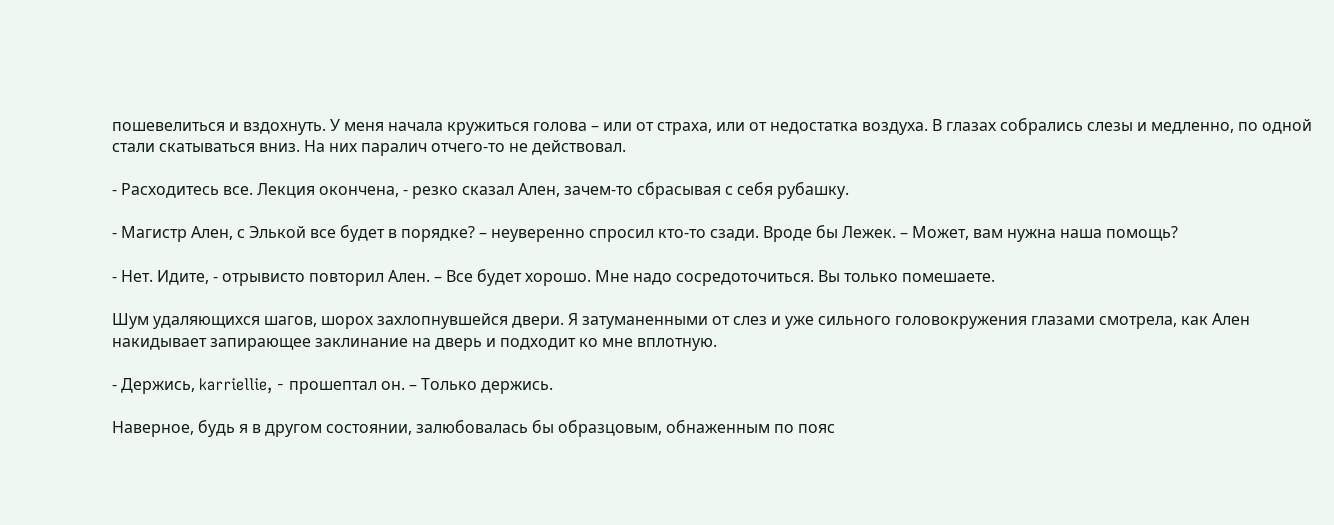пошевелиться и вздохнуть. У меня начала кружиться голова – или от страха, или от недостатка воздуха. В глазах собрались слезы и медленно, по одной стали скатываться вниз. На них паралич отчего-то не действовал.

- Расходитесь все. Лекция окончена, - резко сказал Ален, зачем-то сбрасывая с себя рубашку.

- Магистр Ален, с Элькой все будет в порядке? – неуверенно спросил кто-то сзади. Вроде бы Лежек. – Может, вам нужна наша помощь?

- Нет. Идите, - отрывисто повторил Ален. – Все будет хорошо. Мне надо сосредоточиться. Вы только помешаете.

Шум удаляющихся шагов, шорох захлопнувшейся двери. Я затуманенными от слез и уже сильного головокружения глазами смотрела, как Ален накидывает запирающее заклинание на дверь и подходит ко мне вплотную.

- Держись, karriellie, - прошептал он. – Только держись.

Наверное, будь я в другом состоянии, залюбовалась бы образцовым, обнаженным по пояс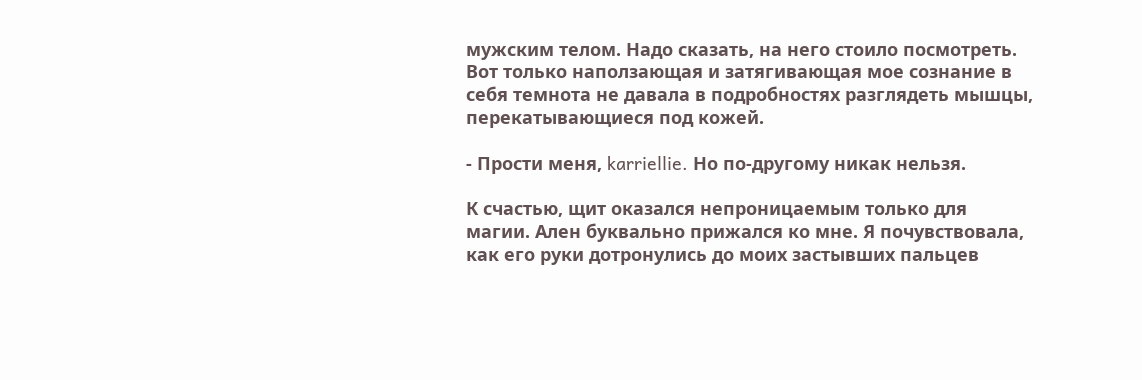мужским телом. Надо сказать, на него стоило посмотреть. Вот только наползающая и затягивающая мое сознание в себя темнота не давала в подробностях разглядеть мышцы, перекатывающиеся под кожей.

- Прости меня, karriellie. Но по-другому никак нельзя.

К счастью, щит оказался непроницаемым только для магии. Ален буквально прижался ко мне. Я почувствовала, как его руки дотронулись до моих застывших пальцев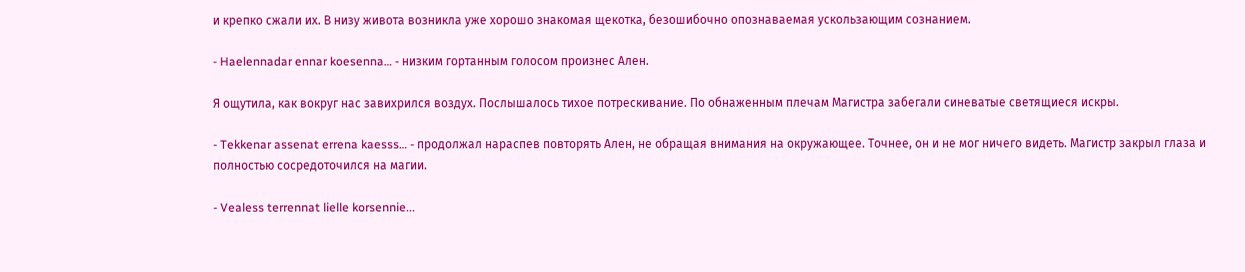и крепко сжали их. В низу живота возникла уже хорошо знакомая щекотка, безошибочно опознаваемая ускользающим сознанием.

- Haelennadar ennar koesenna… - низким гортанным голосом произнес Ален.

Я ощутила, как вокруг нас завихрился воздух. Послышалось тихое потрескивание. По обнаженным плечам Магистра забегали синеватые светящиеся искры.

- Tekkenar assenat errena kaesss… - продолжал нараспев повторять Ален, не обращая внимания на окружающее. Точнее, он и не мог ничего видеть. Магистр закрыл глаза и полностью сосредоточился на магии.

- Vealess terrennat lielle korsennie...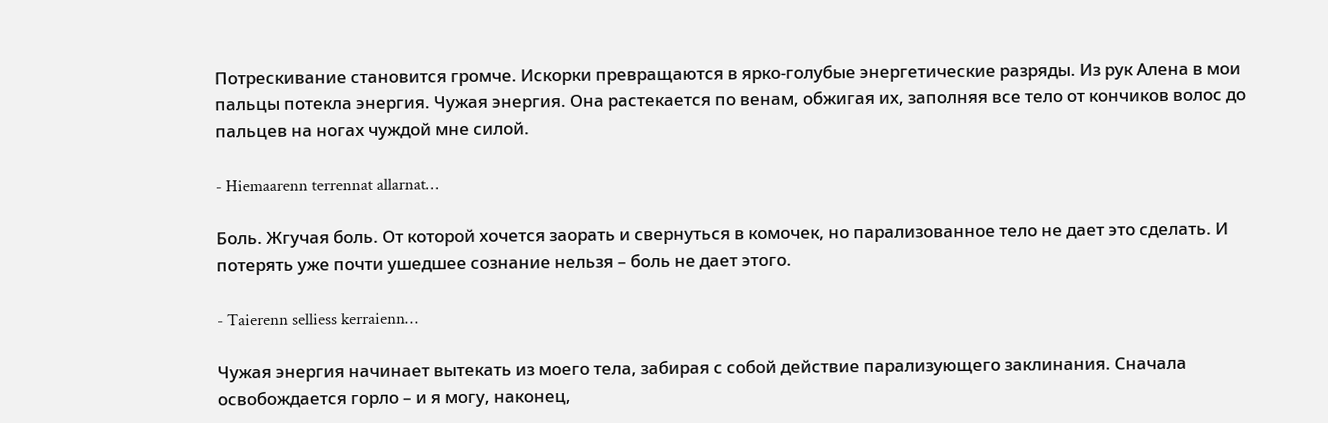Потрескивание становится громче. Искорки превращаются в ярко-голубые энергетические разряды. Из рук Алена в мои пальцы потекла энергия. Чужая энергия. Она растекается по венам, обжигая их, заполняя все тело от кончиков волос до пальцев на ногах чуждой мне силой.

- Hiemaarenn terrennat allarnat…

Боль. Жгучая боль. От которой хочется заорать и свернуться в комочек, но парализованное тело не дает это сделать. И потерять уже почти ушедшее сознание нельзя – боль не дает этого.

- Taierenn selliess kerraienn…

Чужая энергия начинает вытекать из моего тела, забирая с собой действие парализующего заклинания. Сначала освобождается горло – и я могу, наконец,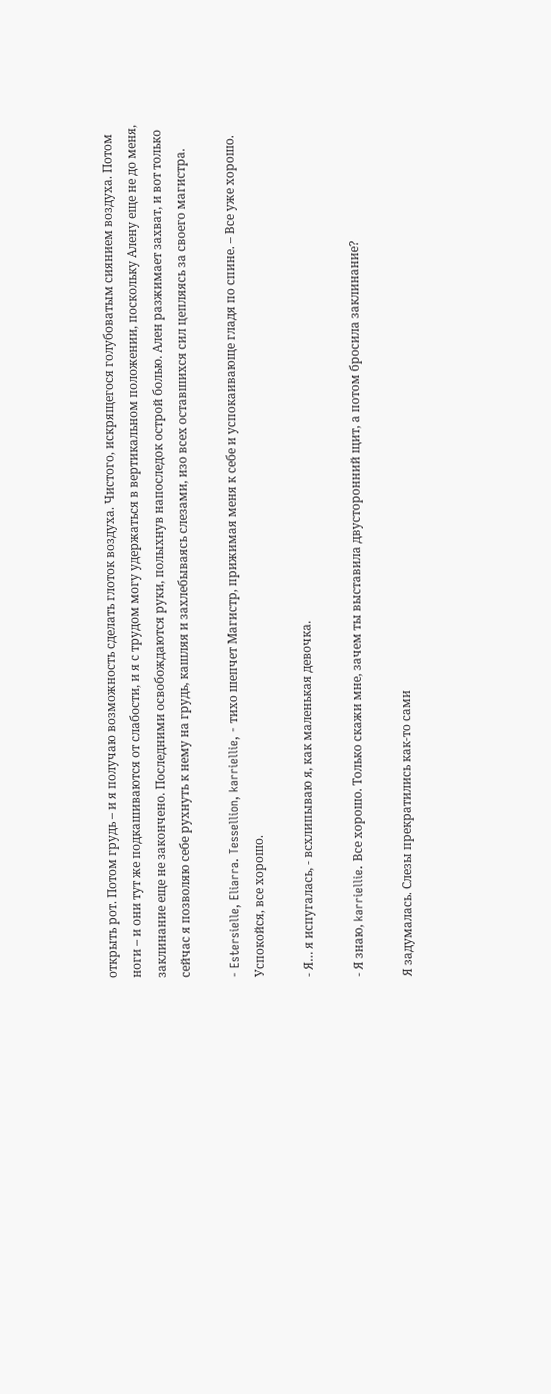открыть рот. Потом грудь – и я получаю возможность сделать глоток воздуха. Чистого, искрящегося голубоватым сиянием воздуха. Потом ноги – и они тут же подкашиваются от слабости, и я с трудом могу удержаться в вертикальном положении, поскольку Алену еще не до меня, заклинание еще не закончено. Последними освобождаются руки, полыхнув напоследок острой болью. Ален разжимает захват, и вот только сейчас я позволяю себе рухнуть к нему на грудь, кашляя и захлебываясь слезами, изо всех оставшихся сил цепляясь за своего магистра.

- Estersielle, Eliarra. Tessellion, karriellie, - тихо шепчет Магистр, прижимая меня к себе и успокаивающе гладя по спине. – Все уже хорошо. Успокойся, все хорошо.

- Я… я испугалась, - всхлипываю я, как маленькая девочка.

- Я знаю, karriellie. Все хорошо. Только скажи мне, зачем ты выставила двусторонний щит, а потом бросила заклинание?

Я задумалась. Слезы прекратились как-то сами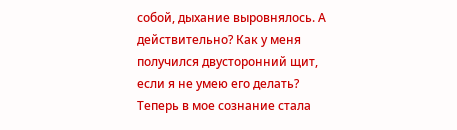собой, дыхание выровнялось. А действительно? Как у меня получился двусторонний щит, если я не умею его делать? Теперь в мое сознание стала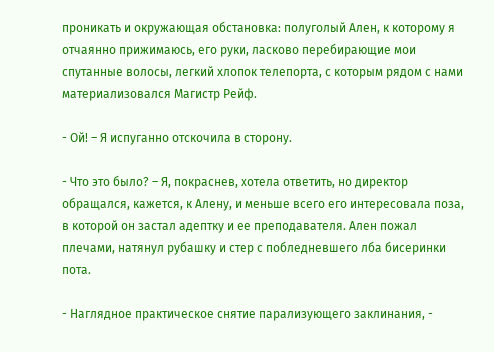проникать и окружающая обстановка: полуголый Ален, к которому я отчаянно прижимаюсь, его руки, ласково перебирающие мои спутанные волосы, легкий хлопок телепорта, с которым рядом с нами материализовался Магистр Рейф.

- Ой! – Я испуганно отскочила в сторону.

- Что это было? – Я, покраснев, хотела ответить, но директор обращался, кажется, к Алену, и меньше всего его интересовала поза, в которой он застал адептку и ее преподавателя. Ален пожал плечами, натянул рубашку и стер с побледневшего лба бисеринки пота.

- Наглядное практическое снятие парализующего заклинания, -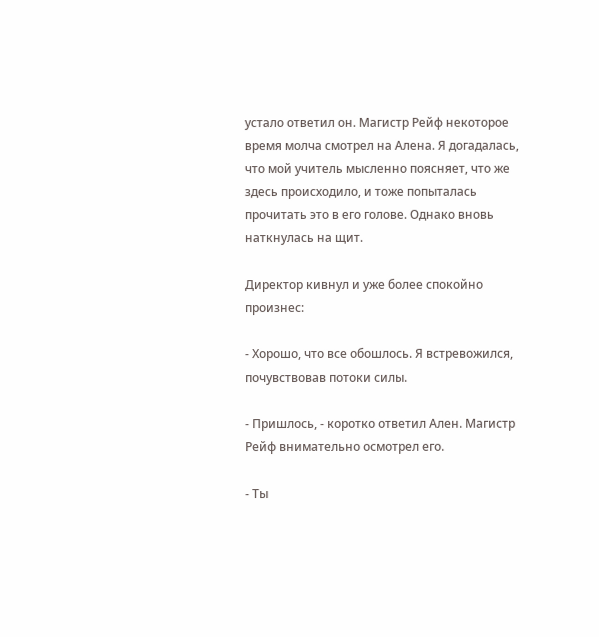устало ответил он. Магистр Рейф некоторое время молча смотрел на Алена. Я догадалась, что мой учитель мысленно поясняет, что же здесь происходило, и тоже попыталась прочитать это в его голове. Однако вновь наткнулась на щит.

Директор кивнул и уже более спокойно произнес:

- Хорошо, что все обошлось. Я встревожился, почувствовав потоки силы.

- Пришлось, - коротко ответил Ален. Магистр Рейф внимательно осмотрел его.

- Ты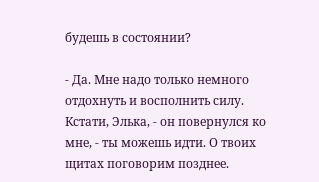будешь в состоянии?

- Да. Мне надо только немного отдохнуть и восполнить силу. Кстати, Элька, - он повернулся ко мне, - ты можешь идти. О твоих щитах поговорим позднее.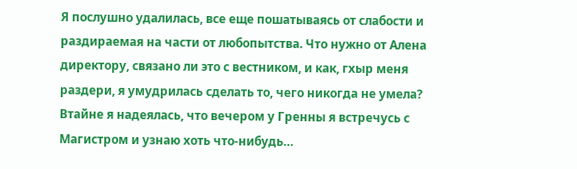Я послушно удалилась, все еще пошатываясь от слабости и раздираемая на части от любопытства. Что нужно от Алена директору, связано ли это с вестником, и как, гхыр меня раздери, я умудрилась сделать то, чего никогда не умела? Втайне я надеялась, что вечером у Гренны я встречусь с Магистром и узнаю хоть что-нибудь…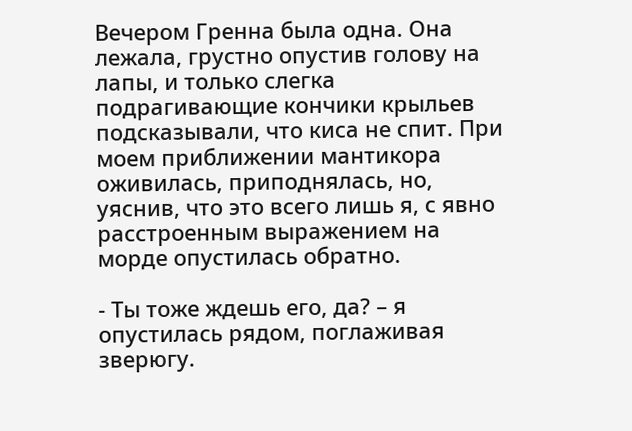Вечером Гренна была одна. Она лежала, грустно опустив голову на лапы, и только слегка подрагивающие кончики крыльев подсказывали, что киса не спит. При моем приближении мантикора оживилась, приподнялась, но, уяснив, что это всего лишь я, с явно расстроенным выражением на морде опустилась обратно.

- Ты тоже ждешь его, да? – я опустилась рядом, поглаживая зверюгу.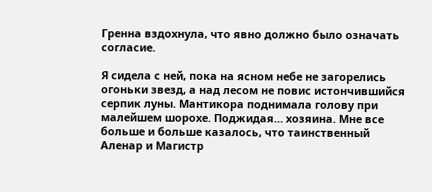Гренна вздохнула, что явно должно было означать согласие.

Я сидела с ней, пока на ясном небе не загорелись огоньки звезд, а над лесом не повис истончившийся серпик луны. Мантикора поднимала голову при малейшем шорохе. Поджидая… хозяина. Мне все больше и больше казалось, что таинственный Аленар и Магистр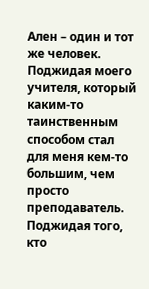Ален – один и тот же человек. Поджидая моего учителя, который каким-то таинственным способом стал для меня кем-то большим, чем просто преподаватель. Поджидая того, кто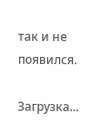так и не появился.

Загрузка...